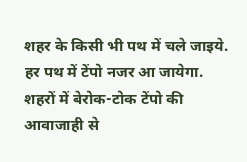शहर के किसी भी पथ में चले जाइये. हर पथ में टेंपो नजर आ जायेगा. शहरों में बेरोक-टोक टेंपो की आवाजाही से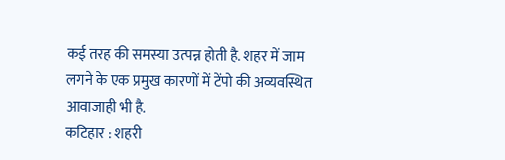कई तरह की समस्या उत्पन्न होती है. शहर में जाम लगने के एक प्रमुख कारणों में टेंपो की अव्यवस्थित आवाजाही भी है.
कटिहार : शहरी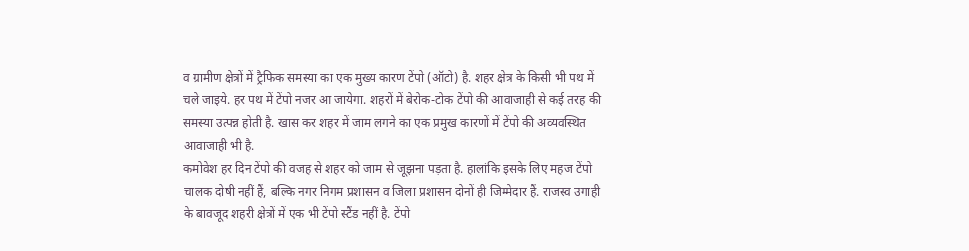व ग्रामीण क्षेत्रों में ट्रैफिक समस्या का एक मुख्य कारण टेंपो (ऑटो) है. शहर क्षेत्र के किसी भी पथ में चले जाइये. हर पथ में टेंपो नजर आ जायेगा. शहरों में बेरोक-टोक टेंपो की आवाजाही से कई तरह की समस्या उत्पन्न होती है. खास कर शहर में जाम लगने का एक प्रमुख कारणों में टेंपो की अव्यवस्थित आवाजाही भी है.
कमोवेश हर दिन टेंपो की वजह से शहर को जाम से जूझना पड़ता है. हालांकि इसके लिए महज टेंपो चालक दोषी नहीं हैं, बल्कि नगर निगम प्रशासन व जिला प्रशासन दोनों ही जिम्मेदार हैं. राजस्व उगाही के बावजूद शहरी क्षेत्रों में एक भी टेंपो स्टैंड नहीं है. टेंपो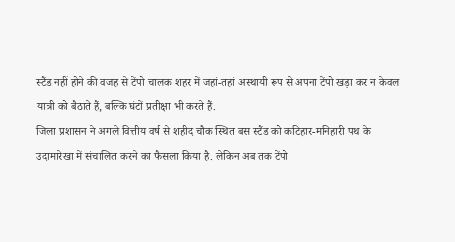स्टैंड नहीं होने की वजह से टेंपो चालक शहर में जहां-तहां अस्थायी रूप से अपना टेंपो खड़ा कर न केवल यात्री को बैठाते हैं, बल्कि घंटों प्रतीक्षा भी करते हैं.
जिला प्रशासन ने अगले वित्तीय वर्ष से शहीद चौक स्थित बस स्टैंड को कटिहार-मनिहारी पथ के उदामारेखा में संचालित करने का फैसला किया है. लेकिन अब तक टेंपो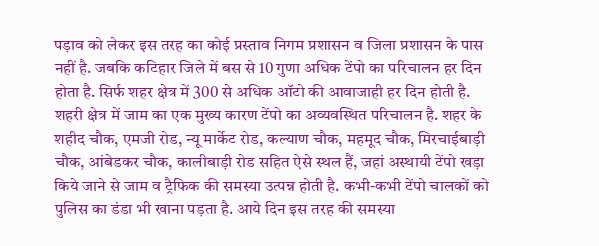पड़ाव को लेकर इस तरह का कोई प्रस्ताव निगम प्रशासन व जिला प्रशासन के पास नहीं है. जबकि कटिहार जिले में बस से 10 गुणा अधिक टेंपो का परिचालन हर दिन होता है. सिर्फ शहर क्षेत्र में 300 से अधिक ऑटो की आवाजाही हर दिन होती है.
शहरी क्षेत्र में जाम का एक मुख्य कारण टेंपो का अव्यवस्थित परिचालन है. शहर के शहीद चौक, एमजी रोड, न्यू मार्केट रोड, कल्याण चौक, महमूद चौक, मिरचाईबाड़ी चौक, आंबेडकर चौक, कालीबाड़ी रोड सहित ऐसे स्थल हैं, जहां अस्थायी टेंपो खड़ा किये जाने से जाम व ट्रैफिक की समस्या उत्पन्न होती है. कभी-कभी टेंपो चालकों को पुलिस का डंडा भी खाना पड़ता है. आये दिन इस तरह की समस्या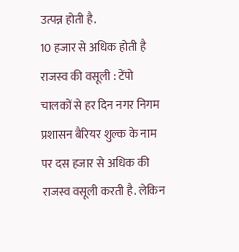उत्पन्न होती है.
10 हजार से अधिक होती है राजस्व की वसूली : टेंपो चालकों से हर दिन नगर निगम प्रशासन बैरियर शुल्क के नाम पर दस हजार से अधिक की राजस्व वसूली करती है. लेकिन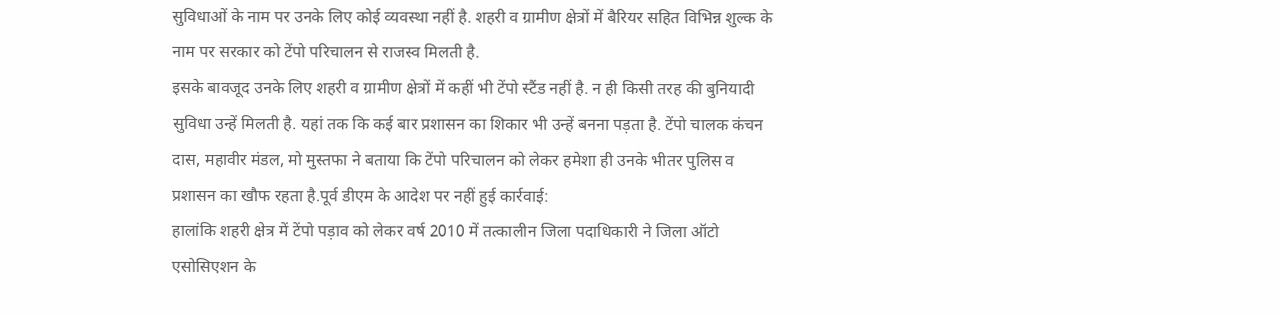सुविधाओं के नाम पर उनके लिए कोई व्यवस्था नहीं है. शहरी व ग्रामीण क्षेत्रों में बैरियर सहित विभिन्न शुल्क के नाम पर सरकार को टेंपो परिचालन से राजस्व मिलती है.
इसके बावजूद उनके लिए शहरी व ग्रामीण क्षेत्रों में कहीं भी टेंपो स्टैंड नहीं है. न ही किसी तरह की बुनियादी सुविधा उन्हें मिलती है. यहां तक कि कई बार प्रशासन का शिकार भी उन्हें बनना पड़ता है. टेंपो चालक कंचन दास, महावीर मंडल, मो मुस्तफा ने बताया कि टेंपो परिचालन को लेकर हमेशा ही उनके भीतर पुलिस व प्रशासन का खौफ रहता है.पूर्व डीएम के आदेश पर नहीं हुई कार्रवाई:
हालांकि शहरी क्षेत्र में टेंपो पड़ाव को लेकर वर्ष 2010 में तत्कालीन जिला पदाधिकारी ने जिला ऑटो एसोसिएशन के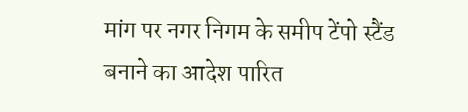मांग पर नगर निगम के समीप टेंपो स्टैंड बनाने का आदेश पारित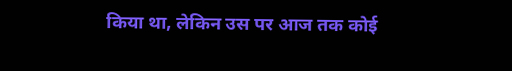किया था, लेकिन उस पर आज तक कोई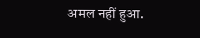अमल नहीं हुआ.